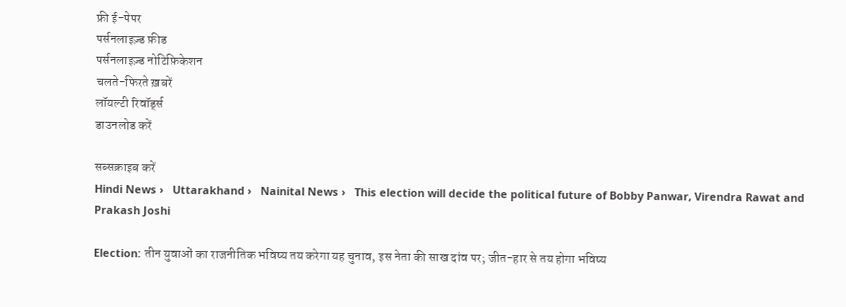फ्री ई-पेपर
पर्सनलाइज़्ड फ़ीड
पर्सनलाइज़्ड नोटिफ़िकेशन
चलते-फिरते ख़बरें
लॉयल्टी रिवॉर्ड्स
डाउनलोड करें

सब्सक्राइब करें
Hindi News ›   Uttarakhand ›   Nainital News ›   This election will decide the political future of Bobby Panwar, Virendra Rawat and Prakash Joshi

Election: तीन युवाओं का राजनीतिक भविष्य तय करेगा यह चुनाव, इस नेता की साख दांव पर; जीत-हार से तय होगा भविष्य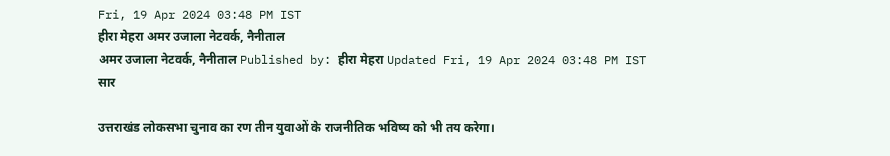Fri, 19 Apr 2024 03:48 PM IST
हीरा मेहरा अमर उजाला नेटवर्क, नैनीताल
अमर उजाला नेटवर्क, नैनीताल Published by: हीरा मेहरा Updated Fri, 19 Apr 2024 03:48 PM IST
सार

उत्तराखंड लोकसभा चुनाव का रण तीन युवाओं के राजनीतिक भविष्य को भी तय करेगा।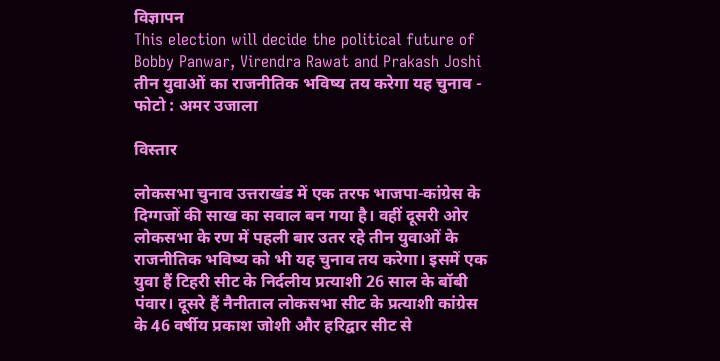विज्ञापन
This election will decide the political future of Bobby Panwar, Virendra Rawat and Prakash Joshi
तीन युवाओं का राजनीतिक भविष्य तय करेगा यह चुनाव - फोटो : अमर उजाला

विस्तार

लोकसभा चुनाव उत्तराखंड में एक तरफ भाजपा-कांग्रेस के दिग्गजों की साख का सवाल बन गया है। वहीं दूसरी ओर लोकसभा के रण में पहली बार उतर रहे तीन युवाओं के राजनीतिक भविष्य को भी यह चुनाव तय करेगा। इसमें एक युवा हैं टिहरी सीट के निर्दलीय प्रत्याशी 26 साल के बॉबी पंवार। दूसरे हैं नैनीताल लोकसभा सीट के प्रत्याशी कांग्रेस के 46 वर्षीय प्रकाश जोशी और हरिद्वार सीट से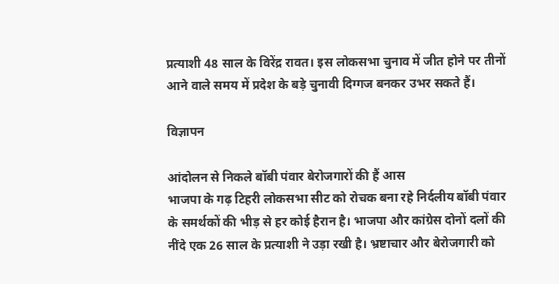प्रत्याशी 48 साल के विरेंद्र रावत। इस लोकसभा चुनाव में जीत होने पर तीनों आने वाले समय में प्रदेश के बड़े चुनावी दिग्गज बनकर उभर सकते हैं।

विज्ञापन

आंदोलन से निकले बॉबी पंवार बेरोजगारों की हैं आस
भाजपा के गढ़ टिहरी लोकसभा सीट को रोचक बना रहे निर्दलीय बॉबी पंवार के समर्थकों की भीड़ से हर कोई हैरान है। भाजपा और कांग्रेस दोनों दलों की नींदे एक 26 साल के प्रत्याशी ने उड़ा रखी है। भ्रष्टाचार और बेरोजगारी को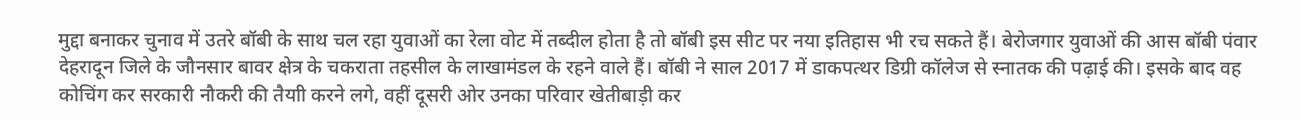मुद्दा बनाकर चुनाव में उतरे बॉबी के साथ चल रहा युवाओं का रेला वोट में तब्दील होता है तो बॉबी इस सीट पर नया इतिहास भी रच सकते हैं। बेरोजगार युवाओं की आस बॉबी पंवार देहरादून जिले के जौनसार बावर क्षेत्र के चकराता तहसील के लाखामंडल के रहने वाले हैं। बॉबी ने साल 2017 में डाकपत्थर डिग्री कॉलेज से स्नातक की पढ़ाई की। इसके बाद वह कोचिंग कर सरकारी नौकरी की तैयाी करने लगे, वहीं दूसरी ओर उनका परिवार खेतीबाड़ी कर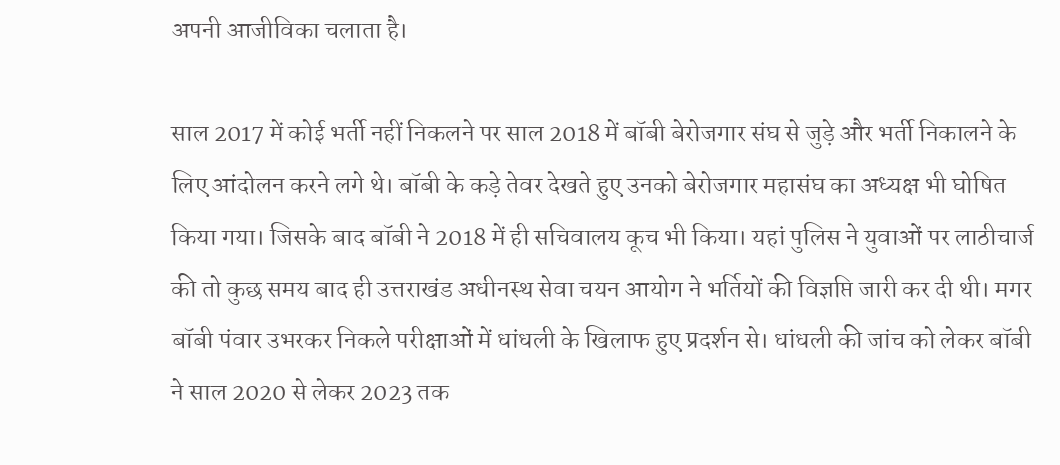अपनी आजीविका चलाता है।

साल 2017 में कोई भर्ती नहीं निकलने पर साल 2018 में बॉबी बेरोजगार संघ से जुड़े और भर्ती निकालने के लिए आंदोलन करने लगे थे। बॉबी के कड़े तेवर देखते हुए उनको बेरोजगार महासंघ का अध्यक्ष भी घोषित किया गया। जिसके बाद बॉबी ने 2018 में ही सचिवालय कूच भी किया। यहां पुलिस ने युवाओं पर लाठीचार्ज की तो कुछ समय बाद ही उत्तराखंड अधीनस्थ सेवा चयन आयोग ने भर्तियों की विज्ञप्ति जारी कर दी थी। मगर बॉबी पंवार उभरकर निकले परीक्षाओं में धांधली के खिलाफ हुए प्रदर्शन से। धांधली की जांच को लेकर बॉबी ने साल 2020 से लेकर 2023 तक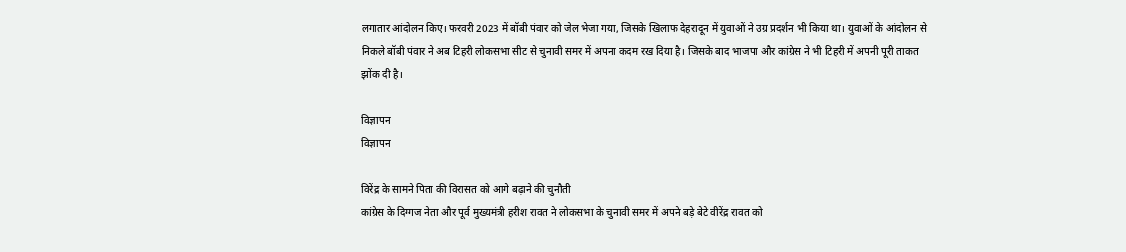लगातार आंदोलन किए। फरवरी 2023 में बॉबी पंवार को जेल भेजा गया, जिसके खिलाफ देहरादून में युवाओं ने उग्र प्रदर्शन भी किया था। युवाओं के आंदोलन से निकले बॉबी पंवार ने अब टिहरी लोकसभा सीट से चुनावी समर में अपना कदम रख दिया है। जिसके बाद भाजपा और कांग्रेस ने भी टिहरी में अपनी पूरी ताकत झोंक दी है।

विज्ञापन
विज्ञापन

विरेंद्र के सामने पिता की विरासत को आगे बढ़ाने की चुनौती
कांग्रेस के दिग्गज नेता और पूर्व मुख्यमंत्री हरीश रावत ने लोकसभा के चुनावी समर में अपने बड़े बेटे वीरेंद्र रावत को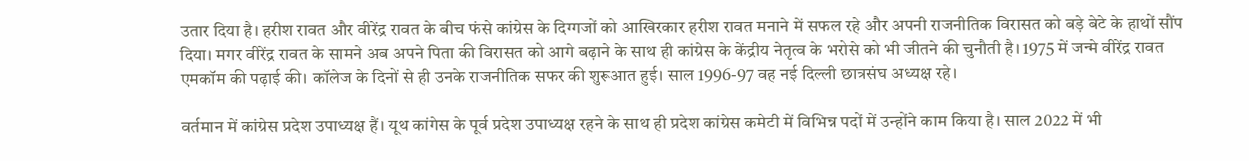उतार दिया है। हरीश रावत और वीरेंद्र रावत के बीच फंसे कांग्रेस के दिग्गजों को आखिरकार हरीश रावत मनाने में सफल रहे और अपनी राजनीतिक विरासत को बड़े बेटे के हाथों सौंप दिया। मगर वीरेंद्र रावत के सामने अब अपने पिता की विरासत को आगे बढ़ाने के साथ ही कांग्रेस के केंद्रीय नेतृत्व के भरोसे को भी जीतने की चुनौती है। 1975 में जन्मे वीरेंद्र रावत एमकॉम की पढ़ाई की। कॉलेज के दिनों से ही उनके राजनीतिक सफर की शुरूआत हुई। साल 1996-97 वह नई दिल्ली छात्रसंघ अध्यक्ष रहे।

वर्तमान में कांग्रेस प्रदेश उपाध्यक्ष हैं। यूथ कांगेस के पूर्व प्रदेश उपाध्यक्ष रहने के साथ ही प्रदेश कांग्रेस कमेटी में विभिन्न पदों में उन्होंने काम किया है। साल 2022 में भी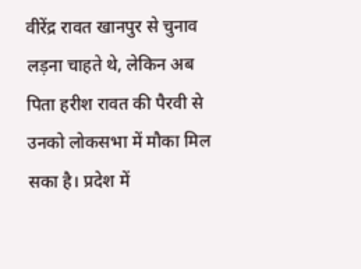वीरेंद्र रावत खानपुर से चुनाव लड़ना चाहते थे, लेकिन अब पिता हरीश रावत की पैरवी से उनको लोकसभा में मौका मिल सका है। प्रदेश में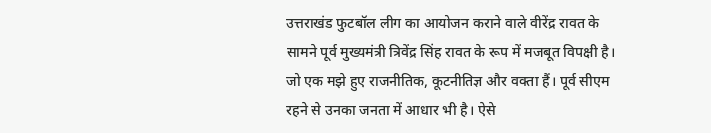उत्तराखंड फुटबॉल लीग का आयोजन कराने वाले वीरेंद्र रावत के सामने पूर्व मुख्यमंत्री त्रिवेंद्र सिंह रावत के रूप में मजबूत विपक्षी है। जो एक मझे हुए राजनीतिक, कूटनीतिज्ञ और वक्ता हैं। पूर्व सीएम रहने से उनका जनता में आधार भी है। ऐसे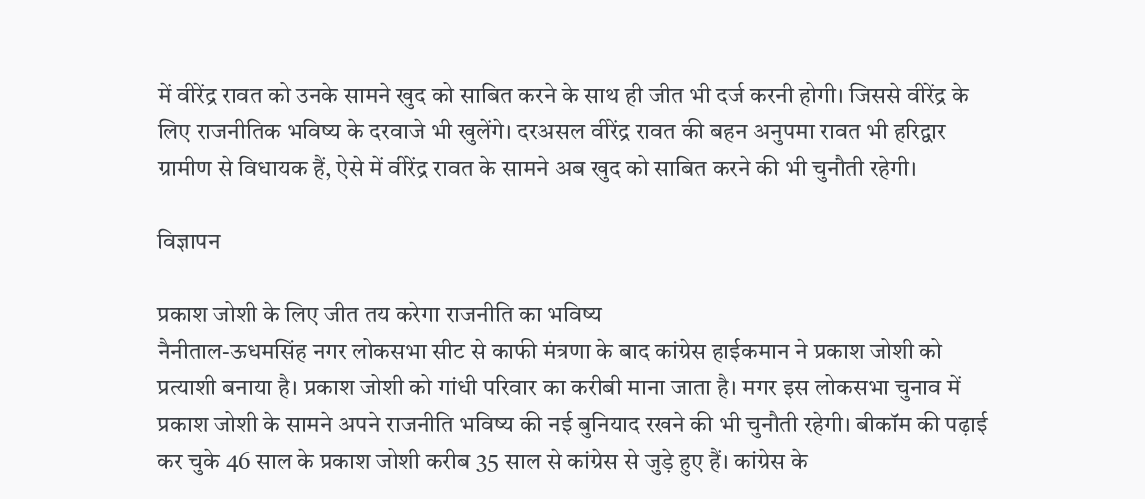में वीरेंद्र रावत को उनके सामने खुद को साबित करने के साथ ही जीत भी दर्ज करनी होगी। जिससे वीरेंद्र के लिए राजनीतिक भविष्य के दरवाजे भी खुलेंगे। दरअसल वीरेंद्र रावत की बहन अनुपमा रावत भी हरिद्वार ग्रामीण से विधायक हैं, ऐसे में वीरेंद्र रावत के सामने अब खुद को साबित करने की भी चुनौती रहेगी।

विज्ञापन

प्रकाश जोशी के लिए जीत तय करेगा राजनीति का भविष्य
नैनीताल-ऊधमसिंह नगर लोकसभा सीट से काफी मंत्रणा के बाद कांग्रेस हाईकमान ने प्रकाश जोशी को प्रत्याशी बनाया है। प्रकाश जोशी को गांधी परिवार का करीबी माना जाता है। मगर इस लोकसभा चुनाव में प्रकाश जोशी के सामने अपने राजनीति भविष्य की नई बुनियाद रखने की भी चुनौती रहेगी। बीकॉम की पढ़ाई कर चुके 46 साल के प्रकाश जोशी करीब 35 साल से कांग्रेस से जुड़े हुए हैं। कांग्रेस के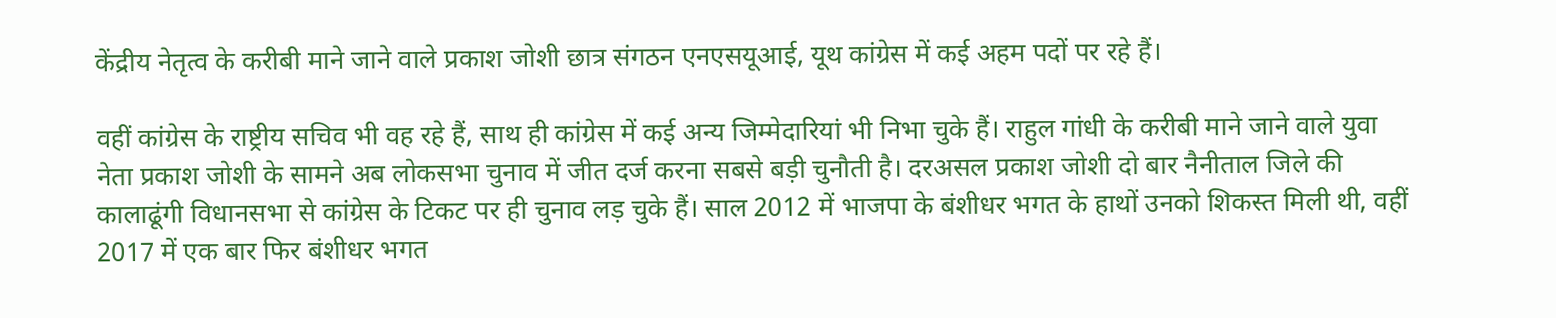केंद्रीय नेतृत्व के करीबी माने जाने वाले प्रकाश जोशी छात्र संगठन एनएसयूआई, यूथ कांग्रेस में कई अहम पदों पर रहे हैं।

वहीं कांग्रेस के राष्ट्रीय सचिव भी वह रहे हैं, साथ ही कांग्रेस में कई अन्य जिम्मेदारियां भी निभा चुके हैं। राहुल गांधी के करीबी माने जाने वाले युवा नेता प्रकाश जोशी के सामने अब लोकसभा चुनाव में जीत दर्ज करना सबसे बड़ी चुनौती है। दरअसल प्रकाश जोशी दो बार नैनीताल जिले की कालाढूंगी विधानसभा से कांग्रेस के टिकट पर ही चुनाव लड़ चुके हैं। साल 2012 में भाजपा के बंशीधर भगत के हाथों उनको शिकस्त मिली थी, वहीं 2017 में एक बार फिर बंशीधर भगत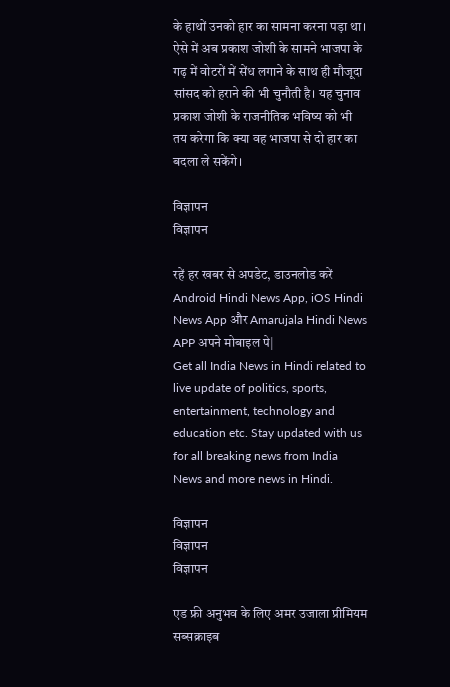के हाथों उनको हार का सामना करना पड़ा था। ऐसे में अब प्रकाश जोशी के सामने भाजपा के गढ़ में वोटरों में सेंध लगाने के साथ ही मौजूदा सांसद को हराने की भी चुनौती है। यह चुनाव प्रकाश जोशी के राजनीतिक भविष्य को भी तय करेगा कि क्या वह भाजपा से दो हार का बदला ले सकेंगे।

विज्ञापन
विज्ञापन

रहें हर खबर से अपडेट, डाउनलोड करें Android Hindi News App, iOS Hindi News App और Amarujala Hindi News APP अपने मोबाइल पे|
Get all India News in Hindi related to live update of politics, sports, entertainment, technology and education etc. Stay updated with us for all breaking news from India News and more news in Hindi.

विज्ञापन
विज्ञापन
विज्ञापन

एड फ्री अनुभव के लिए अमर उजाला प्रीमियम सब्सक्राइब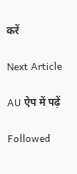करें

Next Article

AU ऐप में पढ़ें

Followed